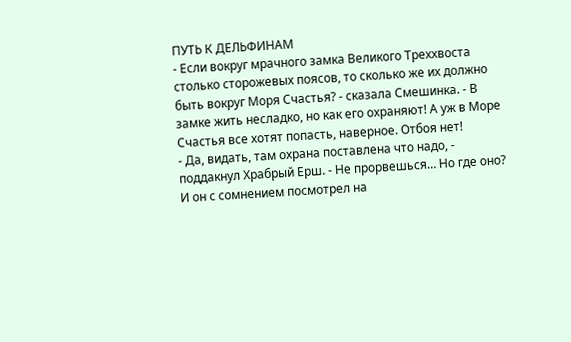ПУТЬ К ДЕЛЬФИНАМ
- Если вокруг мрачного замка Великого Треххвоста столько сторожевых поясов, то сколько же их должно быть вокруг Моря Счастья? - сказала Смешинка. - В замке жить несладко, но как его охраняют! А уж в Море Счастья все хотят попасть, наверное. Отбоя нет!
- Да, видать, там охрана поставлена что надо, - поддакнул Храбрый Ерш. - Не прорвешься… Но где оно?
И он с сомнением посмотрел на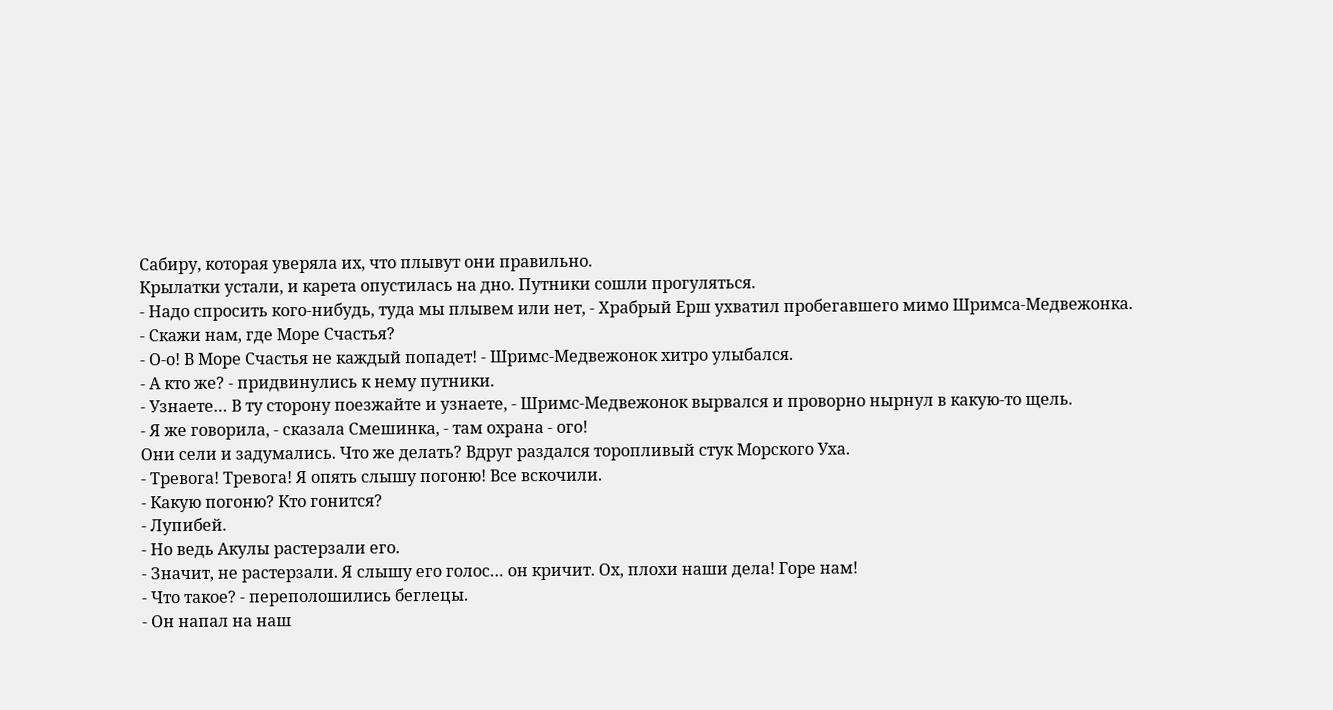Сабиру, которая уверяла их, что плывут они правильно.
Крылатки устали, и карета опустилась на дно. Путники сошли прогуляться.
- Надо спросить кого-нибудь, туда мы плывем или нет, - Храбрый Ерш ухватил пробегавшего мимо Шримса-Медвежонка.
- Скажи нам, где Море Счастья?
- О-о! В Море Счастья не каждый попадет! - Шримс-Медвежонок хитро улыбался.
- А кто же? - придвинулись к нему путники.
- Узнаете… В ту сторону поезжайте и узнаете, - Шримс-Медвежонок вырвался и проворно нырнул в какую-то щель.
- Я же говорила, - сказала Смешинка, - там охрана - ого!
Они сели и задумались. Что же делать? Вдруг раздался торопливый стук Морского Уха.
- Тревога! Тревога! Я опять слышу погоню! Все вскочили.
- Какую погоню? Кто гонится?
- Лупибей.
- Но ведь Акулы растерзали его.
- Значит, не растерзали. Я слышу его голос… он кричит. Ох, плохи наши дела! Горе нам!
- Что такое? - переполошились беглецы.
- Он напал на наш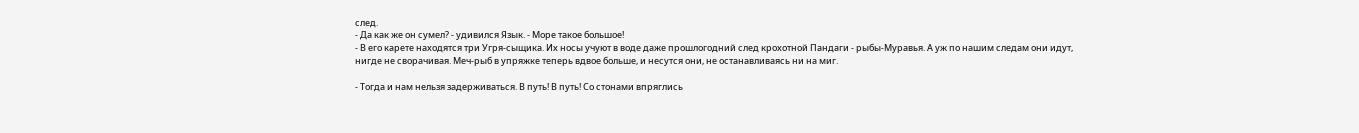след.
- Да как же он сумел? - удивился Язык. - Море такое большое!
- В его карете находятся три Угря-сыщика. Их носы учуют в воде даже прошлогодний след крохотной Пандаги - рыбы-Муравья. А уж по нашим следам они идут, нигде не сворачивая. Меч-рыб в упряжке теперь вдвое больше, и несутся они, не останавливаясь ни на миг.

- Тогда и нам нельзя задерживаться. В путь! В путь! Со стонами впряглись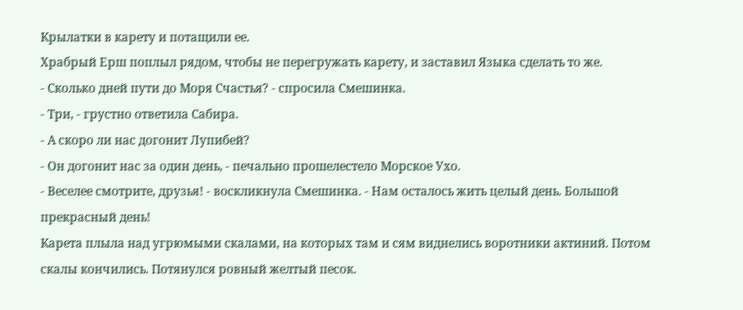Крылатки в карету и потащили ее.
Храбрый Ерш поплыл рядом, чтобы не перегружать карету, и заставил Языка сделать то же.
- Сколько дней пути до Моря Счастья? - спросила Смешинка.
- Три, - грустно ответила Сабира.
- А скоро ли нас догонит Лупибей?
- Он догонит нас за один день, - печально прошелестело Морское Ухо.
- Веселее смотрите, друзья! - воскликнула Смешинка. - Нам осталось жить целый день. Большой прекрасный день!
Карета плыла над угрюмыми скалами, на которых там и сям виднелись воротники актиний. Потом скалы кончились. Потянулся ровный желтый песок.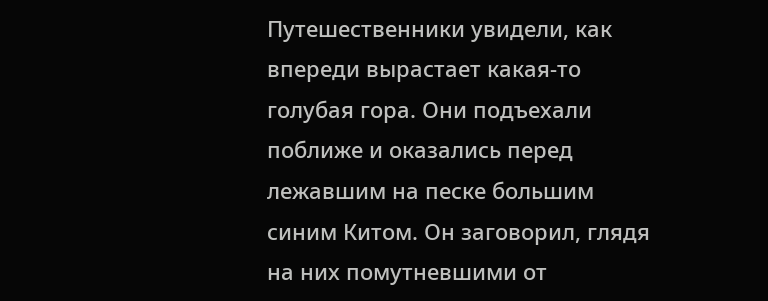Путешественники увидели, как впереди вырастает какая-то голубая гора. Они подъехали поближе и оказались перед лежавшим на песке большим синим Китом. Он заговорил, глядя на них помутневшими от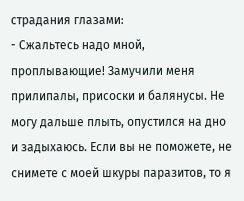страдания глазами:
- Сжальтесь надо мной, проплывающие! Замучили меня прилипалы, присоски и балянусы. Не могу дальше плыть, опустился на дно и задыхаюсь. Если вы не поможете, не снимете с моей шкуры паразитов, то я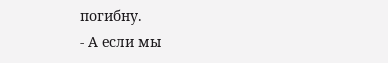погибну.
- А если мы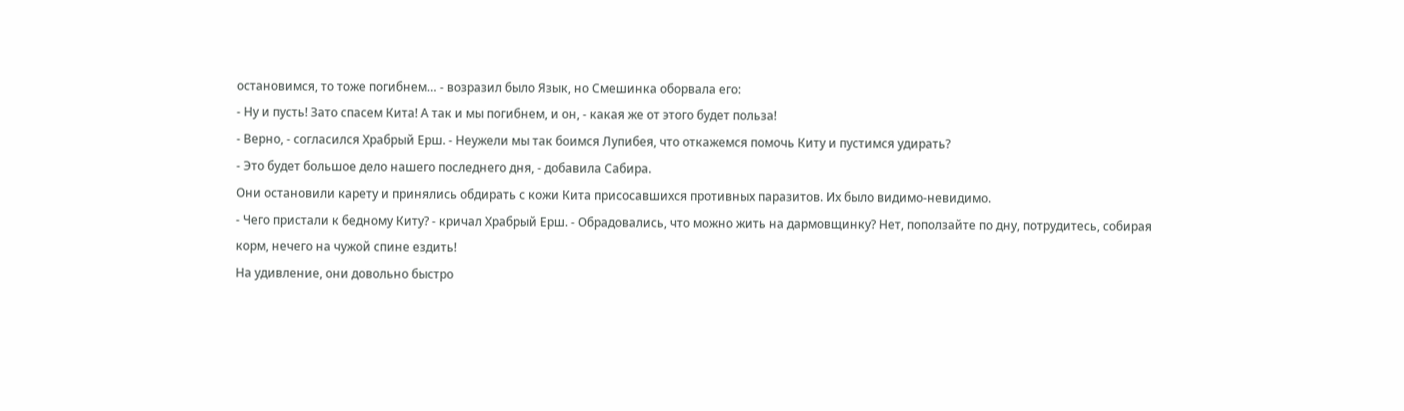остановимся, то тоже погибнем… - возразил было Язык, но Смешинка оборвала его:
- Ну и пусть! Зато спасем Кита! А так и мы погибнем, и он, - какая же от этого будет польза!
- Верно, - согласился Храбрый Ерш. - Неужели мы так боимся Лупибея, что откажемся помочь Киту и пустимся удирать?
- Это будет большое дело нашего последнего дня, - добавила Сабира.
Они остановили карету и принялись обдирать с кожи Кита присосавшихся противных паразитов. Их было видимо-невидимо.
- Чего пристали к бедному Киту? - кричал Храбрый Ерш. - Обрадовались, что можно жить на дармовщинку? Нет, поползайте по дну, потрудитесь, собирая корм, нечего на чужой спине ездить!
На удивление, они довольно быстро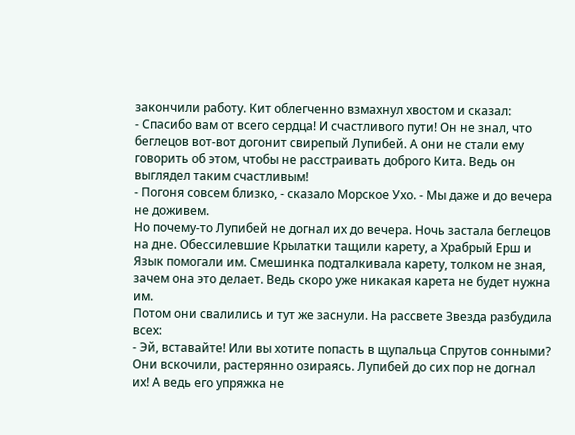закончили работу. Кит облегченно взмахнул хвостом и сказал:
- Спасибо вам от всего сердца! И счастливого пути! Он не знал, что беглецов вот-вот догонит свирепый Лупибей. А они не стали ему говорить об этом, чтобы не расстраивать доброго Кита. Ведь он выглядел таким счастливым!
- Погоня совсем близко, - сказало Морское Ухо. - Мы даже и до вечера не доживем.
Но почему-то Лупибей не догнал их до вечера. Ночь застала беглецов на дне. Обессилевшие Крылатки тащили карету, а Храбрый Ерш и Язык помогали им. Смешинка подталкивала карету, толком не зная, зачем она это делает. Ведь скоро уже никакая карета не будет нужна им.
Потом они свалились и тут же заснули. На рассвете Звезда разбудила всех:
- Эй, вставайте! Или вы хотите попасть в щупальца Спрутов сонными?
Они вскочили, растерянно озираясь. Лупибей до сих пор не догнал их! А ведь его упряжка не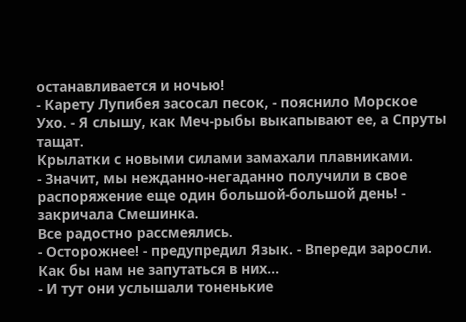останавливается и ночью!
- Карету Лупибея засосал песок, - пояснило Морское Ухо. - Я слышу, как Меч-рыбы выкапывают ее, а Спруты тащат.
Крылатки с новыми силами замахали плавниками.
- Значит, мы нежданно-негаданно получили в свое распоряжение еще один большой-большой день! - закричала Смешинка.
Все радостно рассмеялись.
- Осторожнее! - предупредил Язык. - Впереди заросли. Как бы нам не запутаться в них…
- И тут они услышали тоненькие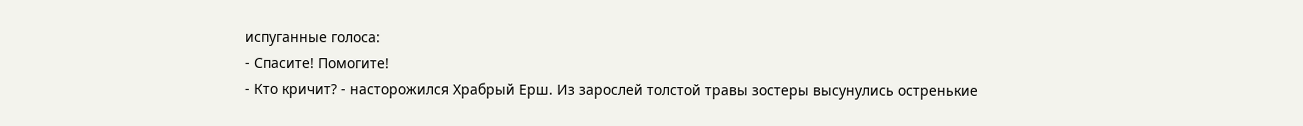испуганные голоса:
- Спасите! Помогите!
- Кто кричит? - насторожился Храбрый Ерш. Из зарослей толстой травы зостеры высунулись остренькие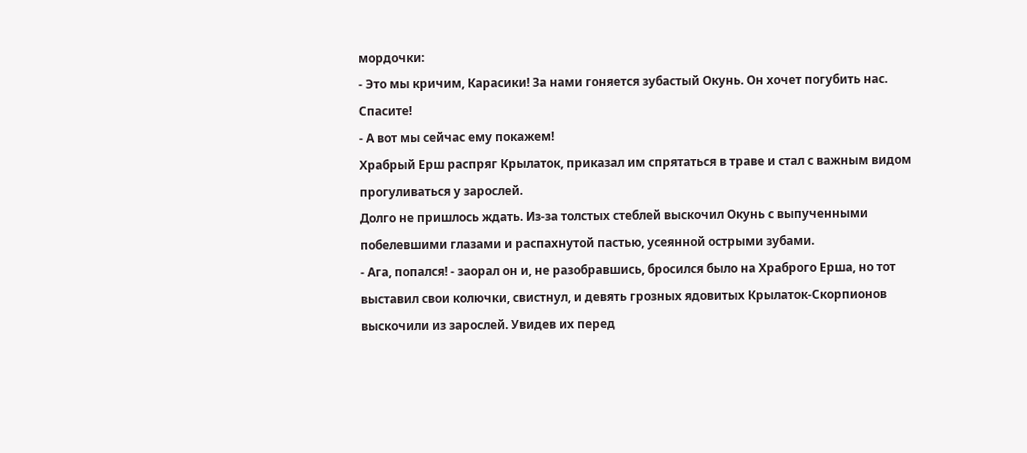мордочки:
- Это мы кричим, Карасики! За нами гоняется зубастый Окунь. Он хочет погубить нас. Спасите!
- А вот мы сейчас ему покажем!
Храбрый Ерш распряг Крылаток, приказал им спрятаться в траве и стал с важным видом прогуливаться у зарослей.
Долго не пришлось ждать. Из-за толстых стеблей выскочил Окунь с выпученными побелевшими глазами и распахнутой пастью, усеянной острыми зубами.
- Ага, попался! - заорал он и, не разобравшись, бросился было на Храброго Ерша, но тот выставил свои колючки, свистнул, и девять грозных ядовитых Крылаток-Скорпионов выскочили из зарослей. Увидев их перед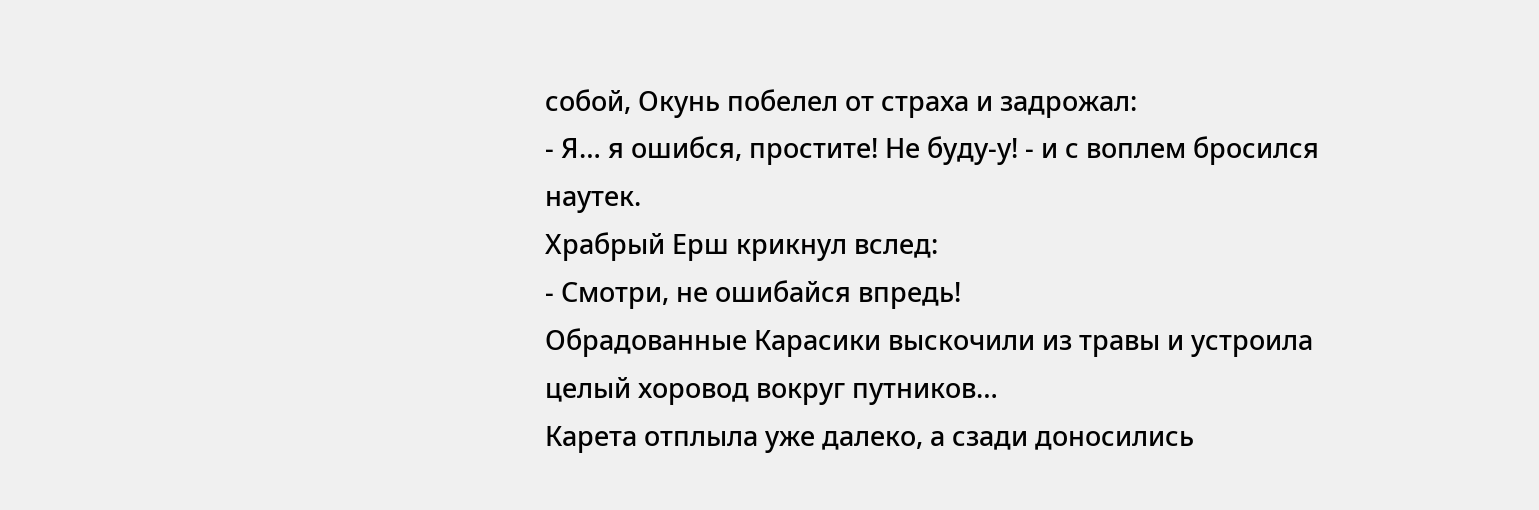собой, Окунь побелел от страха и задрожал:
- Я… я ошибся, простите! Не буду-у! - и с воплем бросился наутек.
Храбрый Ерш крикнул вслед:
- Смотри, не ошибайся впредь!
Обрадованные Карасики выскочили из травы и устроила целый хоровод вокруг путников…
Карета отплыла уже далеко, а сзади доносились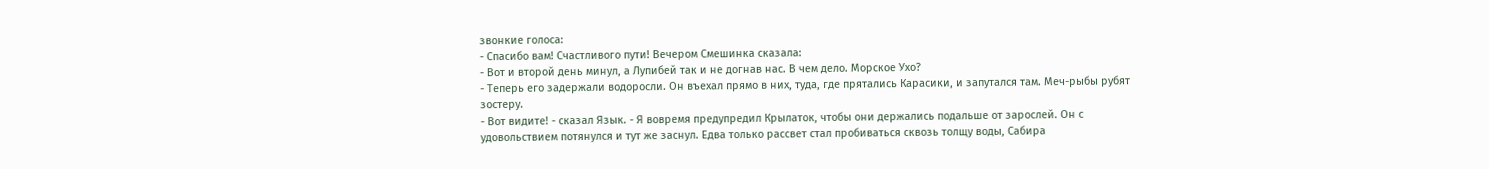звонкие голоса:
- Спасибо вам! Счастливого пути! Вечером Смешинка сказала:
- Вот и второй день минул, а Лупибей так и не догнав нас. В чем дело. Морское Ухо?
- Теперь его задержали водоросли. Он въехал прямо в них, туда, где прятались Карасики, и запутался там. Меч-рыбы рубят зостеру.
- Вот видите! - сказал Язык. - Я вовремя предупредил Крылаток, чтобы они держались подальше от зарослей. Он с удовольствием потянулся и тут же заснул. Едва только рассвет стал пробиваться сквозь толщу воды, Сабира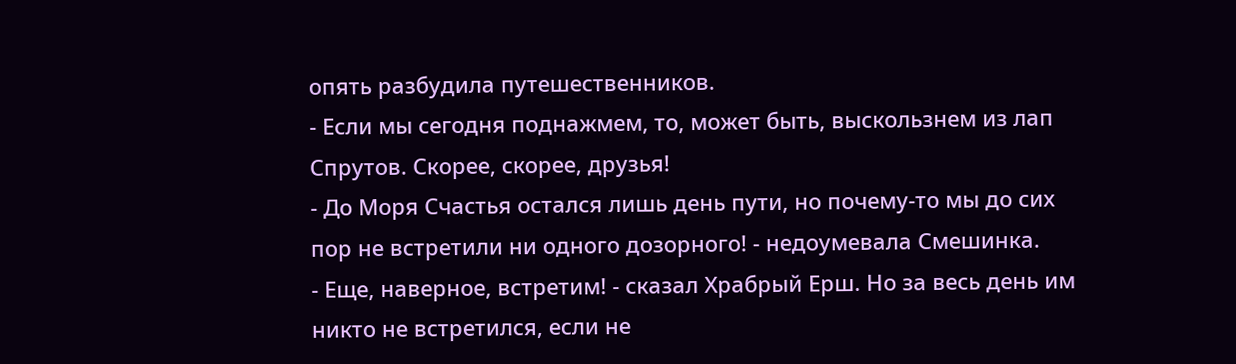опять разбудила путешественников.
- Если мы сегодня поднажмем, то, может быть, выскользнем из лап Спрутов. Скорее, скорее, друзья!
- До Моря Счастья остался лишь день пути, но почему-то мы до сих пор не встретили ни одного дозорного! - недоумевала Смешинка.
- Еще, наверное, встретим! - сказал Храбрый Ерш. Но за весь день им никто не встретился, если не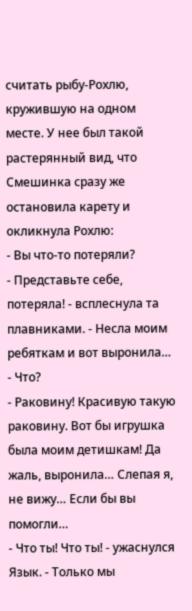считать рыбу-Рохлю, кружившую на одном месте. У нее был такой растерянный вид, что Смешинка сразу же остановила карету и окликнула Рохлю:
- Вы что-то потеряли?
- Представьте себе, потеряла! - всплеснула та плавниками. - Несла моим ребяткам и вот выронила…
- Что?
- Раковину! Красивую такую раковину. Вот бы игрушка была моим детишкам! Да жаль, выронила… Слепая я, не вижу… Если бы вы помогли…
- Что ты! Что ты! - ужаснулся Язык. - Только мы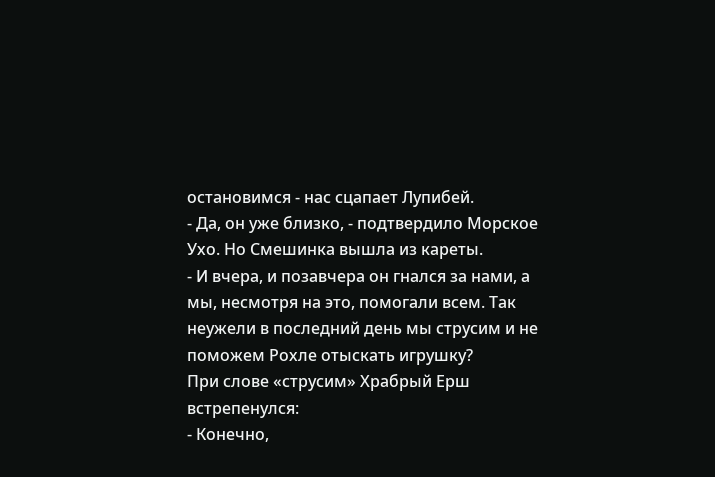остановимся - нас сцапает Лупибей.
- Да, он уже близко, - подтвердило Морское Ухо. Но Смешинка вышла из кареты.
- И вчера, и позавчера он гнался за нами, а мы, несмотря на это, помогали всем. Так неужели в последний день мы струсим и не поможем Рохле отыскать игрушку?
При слове «струсим» Храбрый Ерш встрепенулся:
- Конечно,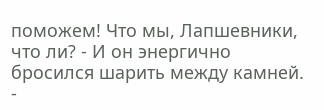поможем! Что мы, Лапшевники, что ли? - И он энергично бросился шарить между камней.
-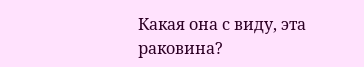Какая она с виду, эта раковина?